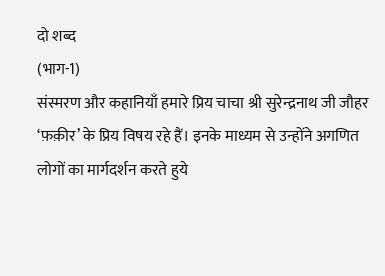दो शब्द
(भाग-1)
संस्मरण और कहानियाँ हमारे प्रिय चाचा श्री सुरेन्द्रनाथ जी जौहर ‘फ़क़ीर’ के प्रिय विषय रहे हैं। इनके माध्यम से उन्होंने अगणित लोगों का मार्गदर्शन करते हुये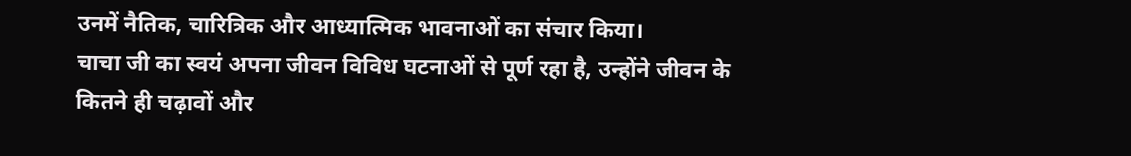उनमें नैतिक, चारित्रिक और आध्यात्मिक भावनाओं का संचार किया।
चाचा जी का स्वयं अपना जीवन विविध घटनाओं से पूर्ण रहा है, उन्होंने जीवन के कितने ही चढ़ावों और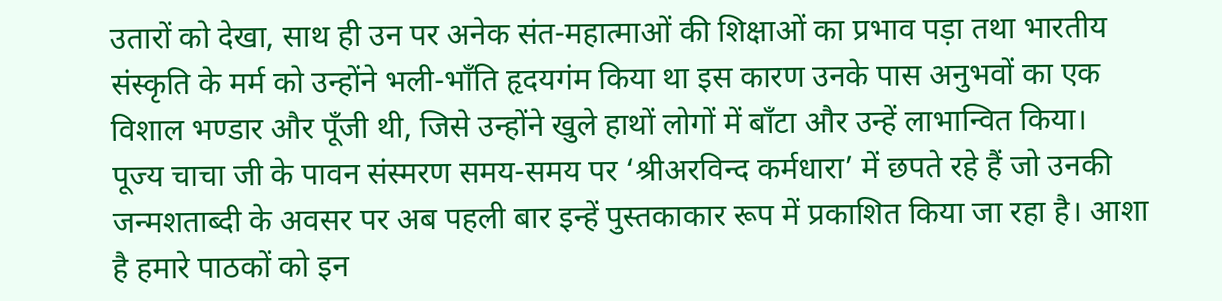उतारों को देखा, साथ ही उन पर अनेक संत-महात्माओं की शिक्षाओं का प्रभाव पड़ा तथा भारतीय संस्कृति के मर्म को उन्होंने भली-भाँति हृदयगंम किया था इस कारण उनके पास अनुभवों का एक विशाल भण्डार और पूँजी थी, जिसे उन्होंने खुले हाथों लोगों में बाँटा और उन्हें लाभान्वित किया।
पूज्य चाचा जी के पावन संस्मरण समय-समय पर ‘श्रीअरविन्द कर्मधारा’ में छपते रहे हैं जो उनकी जन्मशताब्दी के अवसर पर अब पहली बार इन्हें पुस्तकाकार रूप में प्रकाशित किया जा रहा है। आशा है हमारे पाठकों को इन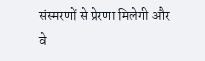संस्मरणों से प्रेरणा मिलेगी और वे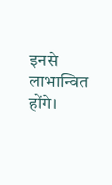इनसे लाभान्वित होंगे।